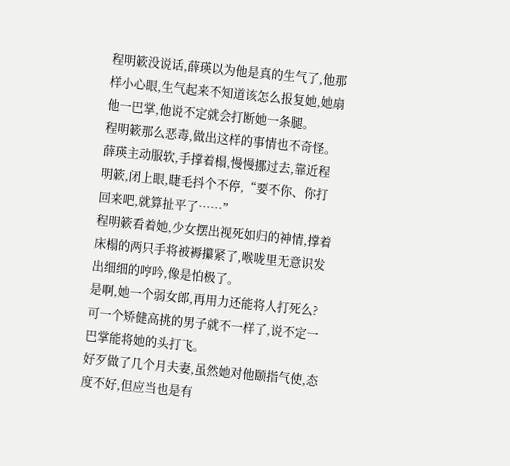程明簌没说话,薛瑛以为他是真的生气了,他那样小心眼,生气起来不知道该怎么报复她,她扇他一巴掌,他说不定就会打断她一条腿。
程明簌那么恶毒,做出这样的事情也不奇怪。
薛瑛主动服软,手撑着榻,慢慢挪过去,靠近程明簌,闭上眼,睫毛抖个不停,“要不你、你打回来吧,就算扯平了……”
程明簌看着她,少女摆出视死如归的神情,撑着床榻的两只手将被褥攥紧了,喉咙里无意识发出细细的哼吟,像是怕极了。
是啊,她一个弱女郎,再用力还能将人打死么?可一个矫健高挑的男子就不一样了,说不定一巴掌能将她的头打飞。
好歹做了几个月夫妻,虽然她对他颐指气使,态度不好,但应当也是有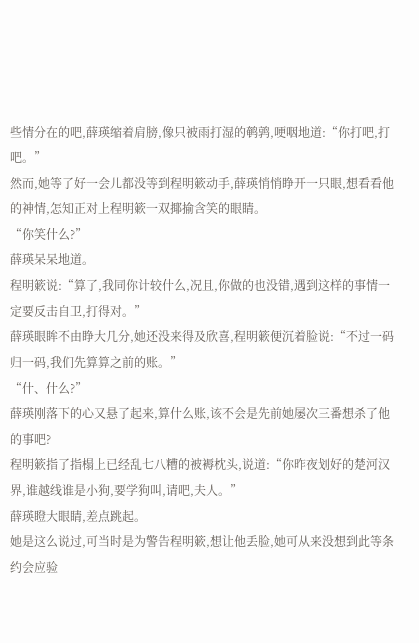些情分在的吧,薛瑛缩着肩膀,像只被雨打湿的鹌鹑,哽咽地道:“你打吧,打吧。”
然而,她等了好一会儿都没等到程明簌动手,薛瑛悄悄睁开一只眼,想看看他的神情,怎知正对上程明簌一双揶揄含笑的眼睛。
“你笑什么?”
薛瑛呆呆地道。
程明簌说:“算了,我同你计较什么,况且,你做的也没错,遇到这样的事情一定要反击自卫,打得对。”
薛瑛眼眸不由睁大几分,她还没来得及欣喜,程明簌便沉着脸说:“不过一码归一码,我们先算算之前的账。”
“什、什么?”
薛瑛刚落下的心又悬了起来,算什么账,该不会是先前她屡次三番想杀了他的事吧?
程明簌指了指榻上已经乱七八糟的被褥枕头,说道:“你昨夜划好的楚河汉界,谁越线谁是小狗,要学狗叫,请吧,夫人。”
薛瑛瞪大眼睛,差点跳起。
她是这么说过,可当时是为警告程明簌,想让他丢脸,她可从来没想到此等条约会应验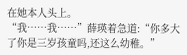在她本人头上。
“我……我……”薛瑛着急道:“你多大了你是三岁孩童吗,还这么幼稚。”